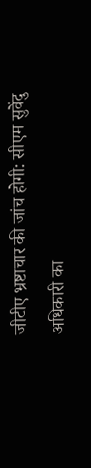जीटीए भ्रष्टाचार की जांच होगी: सीएम सुवेंदु अधिकारी का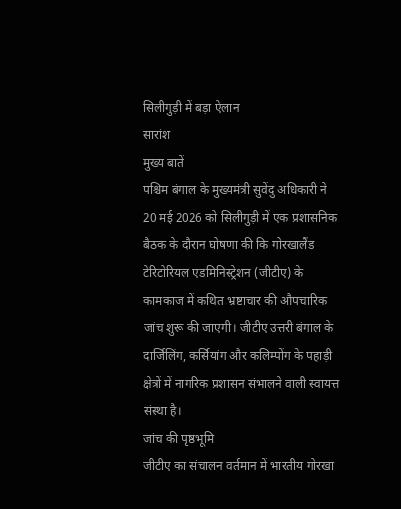सिलीगुड़ी में बड़ा ऐलान
सारांश
मुख्य बातें
पश्चिम बंगाल के मुख्यमंत्री सुवेंदु अधिकारी ने 20 मई 2026 को सिलीगुड़ी में एक प्रशासनिक बैठक के दौरान घोषणा की कि गोरखालैंड टेरिटोरियल एडमिनिस्ट्रेशन (जीटीए) के कामकाज में कथित भ्रष्टाचार की औपचारिक जांच शुरू की जाएगी। जीटीए उत्तरी बंगाल के दार्जिलिंग, कर्सियांग और कलिम्पोंग के पहाड़ी क्षेत्रों में नागरिक प्रशासन संभालने वाली स्वायत्त संस्था है।
जांच की पृष्ठभूमि
जीटीए का संचालन वर्तमान में भारतीय गोरखा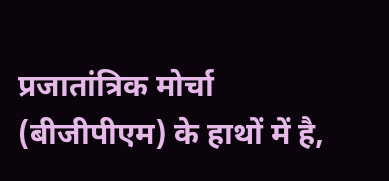प्रजातांत्रिक मोर्चा (बीजीपीएम) के हाथों में है,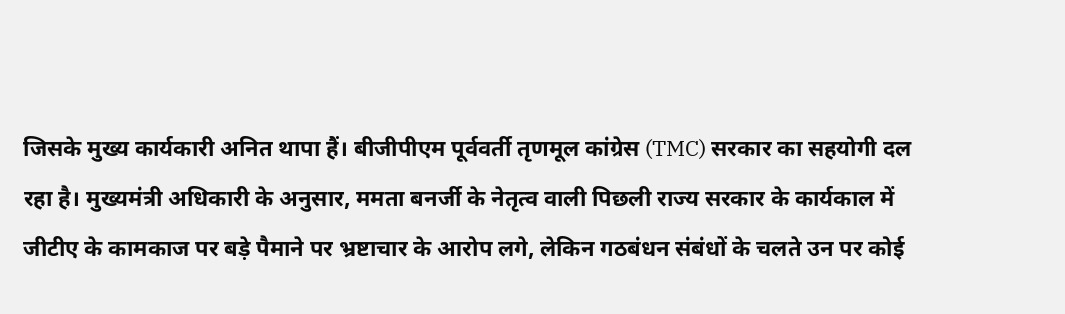जिसके मुख्य कार्यकारी अनित थापा हैं। बीजीपीएम पूर्ववर्ती तृणमूल कांग्रेस (TMC) सरकार का सहयोगी दल रहा है। मुख्यमंत्री अधिकारी के अनुसार, ममता बनर्जी के नेतृत्व वाली पिछली राज्य सरकार के कार्यकाल में जीटीए के कामकाज पर बड़े पैमाने पर भ्रष्टाचार के आरोप लगे, लेकिन गठबंधन संबंधों के चलते उन पर कोई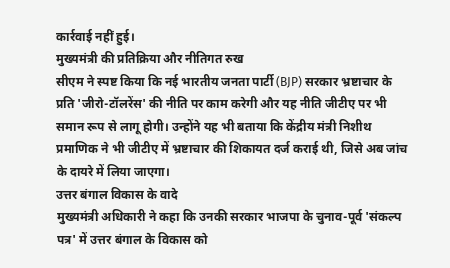कार्रवाई नहीं हुई।
मुख्यमंत्री की प्रतिक्रिया और नीतिगत रुख
सीएम ने स्पष्ट किया कि नई भारतीय जनता पार्टी (BJP) सरकार भ्रष्टाचार के प्रति 'जीरो-टॉलरेंस' की नीति पर काम करेगी और यह नीति जीटीए पर भी समान रूप से लागू होगी। उन्होंने यह भी बताया कि केंद्रीय मंत्री निशीथ प्रमाणिक ने भी जीटीए में भ्रष्टाचार की शिकायत दर्ज कराई थी, जिसे अब जांच के दायरे में लिया जाएगा।
उत्तर बंगाल विकास के वादे
मुख्यमंत्री अधिकारी ने कहा कि उनकी सरकार भाजपा के चुनाव-पूर्व 'संकल्प पत्र' में उत्तर बंगाल के विकास को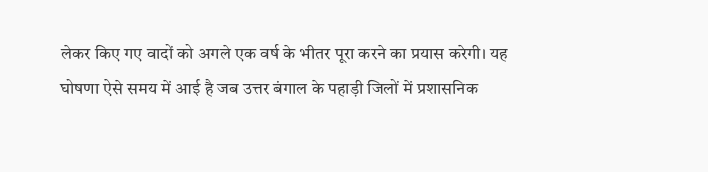लेकर किए गए वादों को अगले एक वर्ष के भीतर पूरा करने का प्रयास करेगी। यह घोषणा ऐसे समय में आई है जब उत्तर बंगाल के पहाड़ी जिलों में प्रशासनिक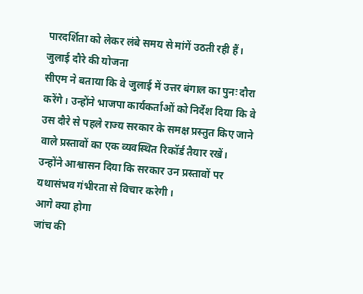पारदर्शिता को लेकर लंबे समय से मांगें उठती रही हैं।
जुलाई दौरे की योजना
सीएम ने बताया कि वे जुलाई में उत्तर बंगाल का पुनः दौरा करेंगे। उन्होंने भाजपा कार्यकर्ताओं को निर्देश दिया कि वे उस दौरे से पहले राज्य सरकार के समक्ष प्रस्तुत किए जाने वाले प्रस्तावों का एक व्यवस्थित रिकॉर्ड तैयार रखें। उन्होंने आश्वासन दिया कि सरकार उन प्रस्तावों पर यथासंभव गंभीरता से विचार करेगी।
आगे क्या होगा
जांच की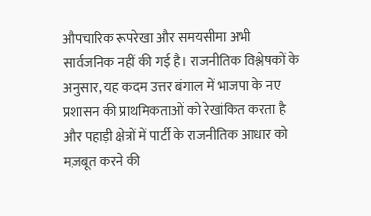औपचारिक रूपरेखा और समयसीमा अभी सार्वजनिक नहीं की गई है। राजनीतिक विश्लेषकों के अनुसार, यह कदम उत्तर बंगाल में भाजपा के नए प्रशासन की प्राथमिकताओं को रेखांकित करता है और पहाड़ी क्षेत्रों में पार्टी के राजनीतिक आधार को मज़बूत करने की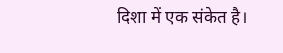दिशा में एक संकेत है।